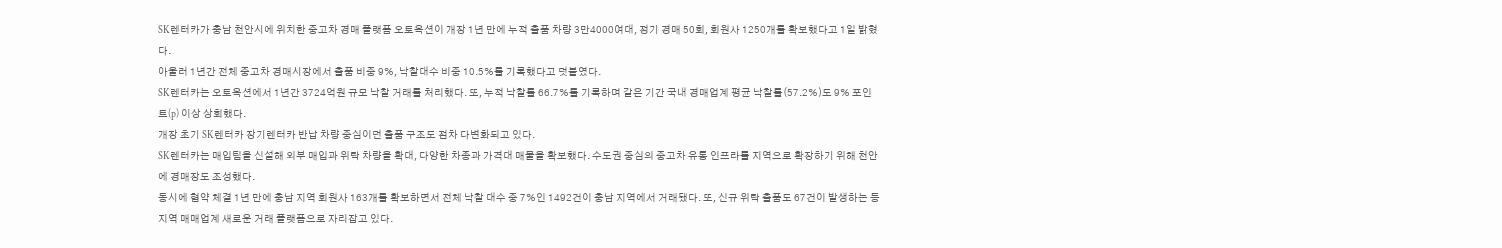SK렌터카가 충남 천안시에 위치한 중고차 경매 플랫폼 오토옥션이 개장 1년 만에 누적 출품 차량 3만4000여대, 정기 경매 50회, 회원사 1250개를 확보했다고 1일 밝혔다.
아울러 1년간 전체 중고차 경매시장에서 출품 비중 9%, 낙찰대수 비중 10.5%를 기록했다고 덧붙였다.
SK렌터카는 오토옥션에서 1년간 3724억원 규모 낙찰 거래를 처리했다. 또, 누적 낙찰률 66.7%를 기록하며 같은 기간 국내 경매업계 평균 낙찰률(57.2%)도 9% 포인트(p) 이상 상회했다.
개장 초기 SK렌터카 장기렌터카 반납 차량 중심이던 출품 구조도 점차 다변화되고 있다.
SK렌터카는 매입팀을 신설해 외부 매입과 위탁 차량을 확대, 다양한 차종과 가격대 매물을 확보했다. 수도권 중심의 중고차 유통 인프라를 지역으로 확장하기 위해 천안에 경매장도 조성했다.
동시에 협약 체결 1년 만에 충남 지역 회원사 163개를 확보하면서 전체 낙찰 대수 중 7%인 1492건이 충남 지역에서 거래됐다. 또, 신규 위탁 출품도 67건이 발생하는 등 지역 매매업계 새로운 거래 플랫폼으로 자리잡고 있다.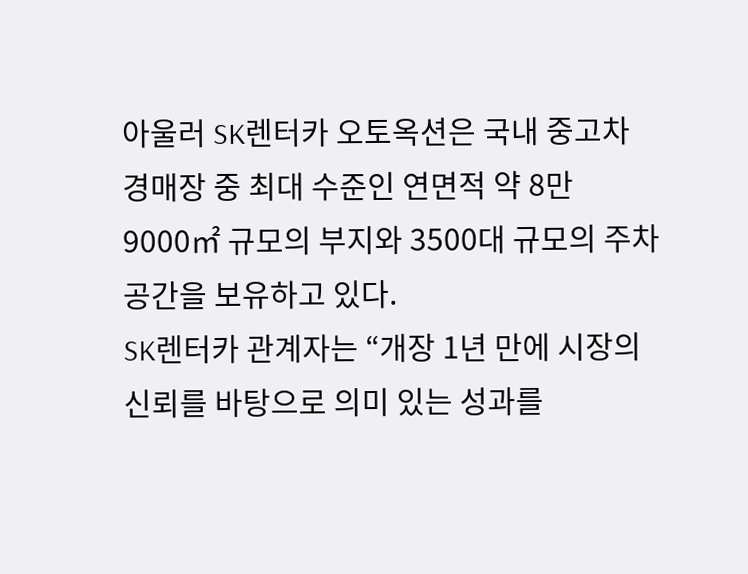아울러 SK렌터카 오토옥션은 국내 중고차 경매장 중 최대 수준인 연면적 약 8만9000㎡ 규모의 부지와 3500대 규모의 주차 공간을 보유하고 있다.
SK렌터카 관계자는 “개장 1년 만에 시장의 신뢰를 바탕으로 의미 있는 성과를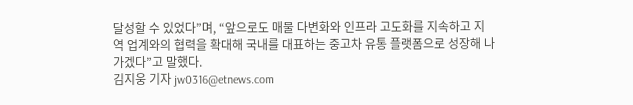달성할 수 있었다”며, “앞으로도 매물 다변화와 인프라 고도화를 지속하고 지역 업계와의 협력을 확대해 국내를 대표하는 중고차 유통 플랫폼으로 성장해 나가겠다”고 말했다.
김지웅 기자 jw0316@etnews.com